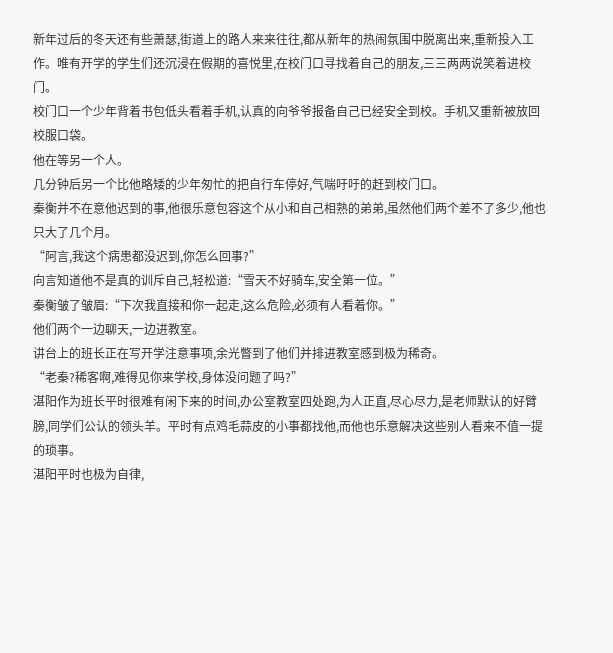新年过后的冬天还有些萧瑟,街道上的路人来来往往,都从新年的热闹氛围中脱离出来,重新投入工作。唯有开学的学生们还沉浸在假期的喜悦里,在校门口寻找着自己的朋友,三三两两说笑着进校门。
校门口一个少年背着书包低头看着手机,认真的向爷爷报备自己已经安全到校。手机又重新被放回校服口袋。
他在等另一个人。
几分钟后另一个比他略矮的少年匆忙的把自行车停好,气喘吁吁的赶到校门口。
秦衡并不在意他迟到的事,他很乐意包容这个从小和自己相熟的弟弟,虽然他们两个差不了多少,他也只大了几个月。
“阿言,我这个病患都没迟到,你怎么回事?”
向言知道他不是真的训斥自己,轻松道:“雪天不好骑车,安全第一位。”
秦衡皱了皱眉:“下次我直接和你一起走,这么危险,必须有人看着你。”
他们两个一边聊天,一边进教室。
讲台上的班长正在写开学注意事项,余光瞥到了他们并排进教室感到极为稀奇。
“老秦?稀客啊,难得见你来学校,身体没问题了吗?”
湛阳作为班长平时很难有闲下来的时间,办公室教室四处跑,为人正直,尽心尽力,是老师默认的好臂膀,同学们公认的领头羊。平时有点鸡毛蒜皮的小事都找他,而他也乐意解决这些别人看来不值一提的琐事。
湛阳平时也极为自律,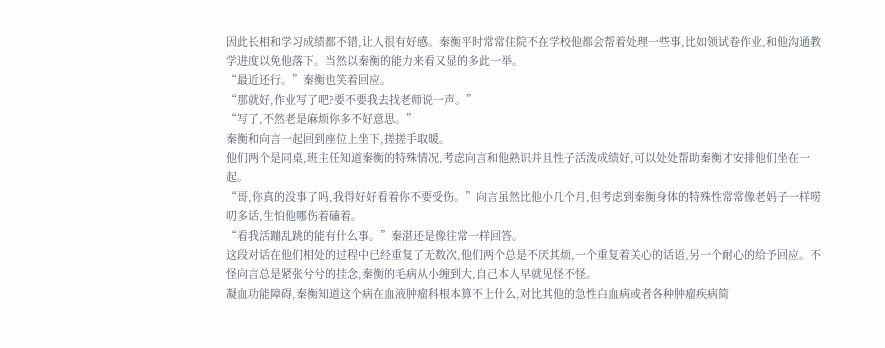因此长相和学习成绩都不错,让人很有好感。秦衡平时常常住院不在学校他都会帮着处理一些事,比如领试卷作业,和他沟通教学进度以免他落下。当然以秦衡的能力来看又显的多此一举。
“最近还行。”秦衡也笑着回应。
“那就好,作业写了吧?要不要我去找老师说一声。”
“写了,不然老是麻烦你多不好意思。”
秦衡和向言一起回到座位上坐下,搓搓手取暖。
他们两个是同桌,班主任知道秦衡的特殊情况,考虑向言和他熟识并且性子活泼成绩好,可以处处帮助秦衡才安排他们坐在一起。
“哥,你真的没事了吗,我得好好看着你不要受伤。”向言虽然比他小几个月,但考虑到秦衡身体的特殊性常常像老妈子一样唠叨多话,生怕他哪伤着磕着。
“看我活蹦乱跳的能有什么事。”秦湛还是像往常一样回答。
这段对话在他们相处的过程中已经重复了无数次,他们两个总是不厌其烦,一个重复着关心的话语,另一个耐心的给予回应。不怪向言总是紧张兮兮的挂念,秦衡的毛病从小缠到大,自己本人早就见怪不怪。
凝血功能障碍,秦衡知道这个病在血液肿瘤科根本算不上什么,对比其他的急性白血病或者各种肿瘤疾病简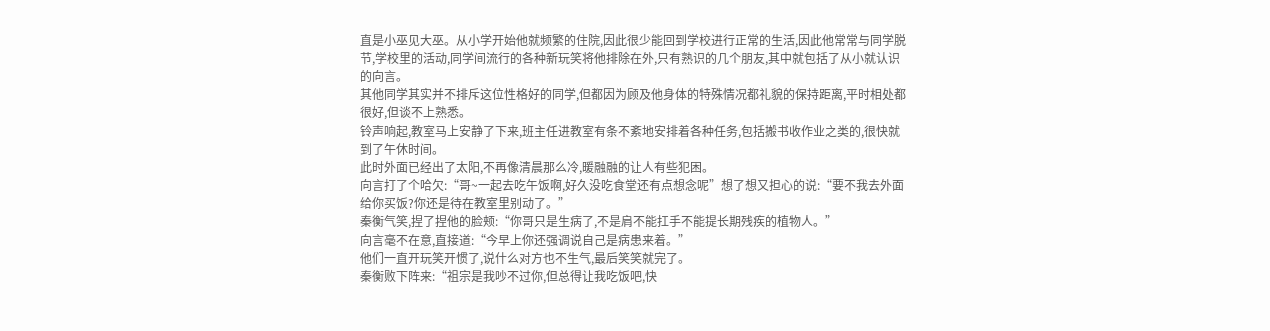直是小巫见大巫。从小学开始他就频繁的住院,因此很少能回到学校进行正常的生活,因此他常常与同学脱节,学校里的活动,同学间流行的各种新玩笑将他排除在外,只有熟识的几个朋友,其中就包括了从小就认识的向言。
其他同学其实并不排斥这位性格好的同学,但都因为顾及他身体的特殊情况都礼貌的保持距离,平时相处都很好,但谈不上熟悉。
铃声响起,教室马上安静了下来,班主任进教室有条不紊地安排着各种任务,包括搬书收作业之类的,很快就到了午休时间。
此时外面已经出了太阳,不再像清晨那么冷,暖融融的让人有些犯困。
向言打了个哈欠:“哥~一起去吃午饭啊,好久没吃食堂还有点想念呢”想了想又担心的说:“要不我去外面给你买饭?你还是待在教室里别动了。”
秦衡气笑,捏了捏他的脸颊:“你哥只是生病了,不是肩不能扛手不能提长期残疾的植物人。”
向言毫不在意,直接道:“今早上你还强调说自己是病患来着。”
他们一直开玩笑开惯了,说什么对方也不生气,最后笑笑就完了。
秦衡败下阵来:“祖宗是我吵不过你,但总得让我吃饭吧,快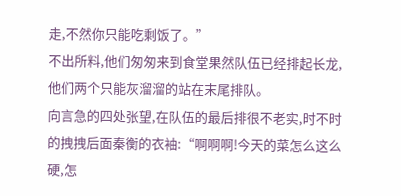走,不然你只能吃剩饭了。”
不出所料,他们匆匆来到食堂果然队伍已经排起长龙,他们两个只能灰溜溜的站在末尾排队。
向言急的四处张望,在队伍的最后排很不老实,时不时的拽拽后面秦衡的衣袖:“啊啊啊!今天的菜怎么这么硬,怎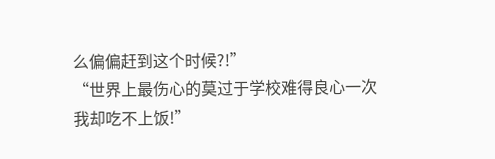么偏偏赶到这个时候?!”
“世界上最伤心的莫过于学校难得良心一次我却吃不上饭!”